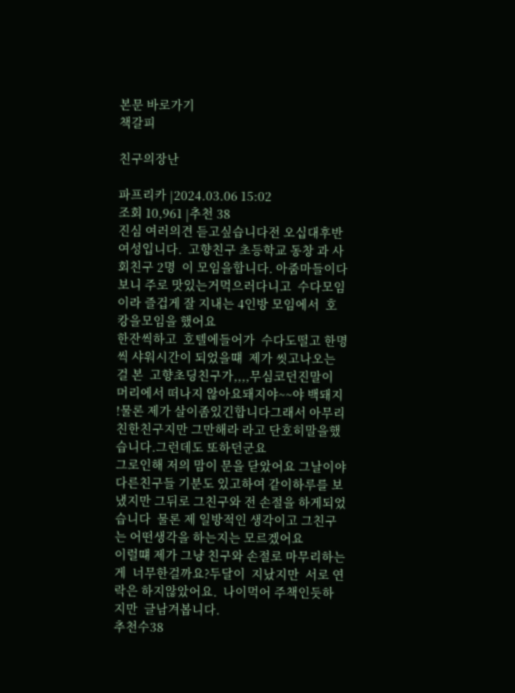본문 바로가기
책갈피

친구의장난

파프리카 |2024.03.06 15:02
조회 10,961 |추천 38
진심 여러의견 듣고싶습니다전 오십대후반 여성입니다.  고향친구 초등학교 동창 과 사회친구 2명  이 모임을합니다. 아줌마들이다 보니 주로 맛있는거먹으러다니고  수다모임 이라 즐겁게 잘 지내는 4인방 모임에서  호캉을모임을 했어요
한잔씩하고  호텔에들어가  수다도떨고 한명씩 샤워시간이 되었을떄  제가 씻고나오는 걸 본  고향초딩친구가,,,,무심코던진말이 머리에서 떠나지 않아요돼지야~~야 백돼지 !물론 제가 살이좀있긴합니다그래서 아무리 친한친구지만 그만해라 라고 단호히말을했습니다.그런데도 또하던군요
그로인해 저의 맘이 문을 닫았어요 그날이야 다른친구들 기분도 있고하여 같이하루를 보냈지만 그뒤로 그친구와 전 손절을 하게되었습니다  물론 제 일방적인 생각이고 그친구는 어떤생각을 하는지는 모르겠어요
이럴떄 제가 그냥 친구와 손절로 마무리하는게  너무한걸까요?두달이  지났지만  서로 연락은 하지않았어요.  나이먹어 주책인듯하지만  글남겨봅니다.
추천수38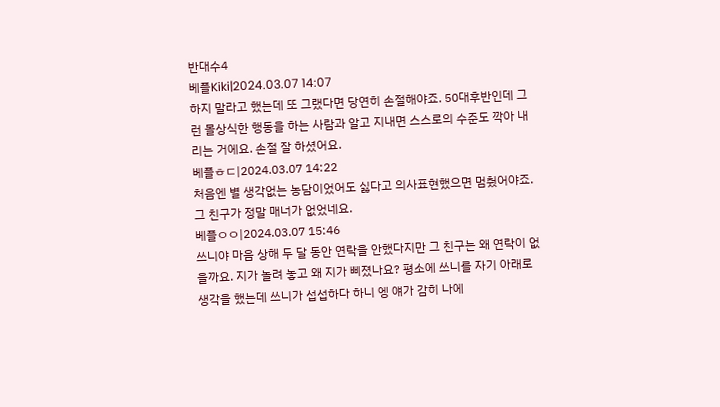반대수4
베플Kiki|2024.03.07 14:07
하지 말라고 했는데 또 그랬다면 당연히 손절해야죠. 50대후반인데 그런 몰상식한 행동을 하는 사람과 알고 지내면 스스로의 수준도 깍아 내리는 거에요. 손절 잘 하셨어요.
베플ㅎㄷ|2024.03.07 14:22
처음엔 별 생각없는 농담이었어도 싫다고 의사표현했으면 멈췄어야죠. 그 친구가 정말 매너가 없었네요.
베플ㅇㅇ|2024.03.07 15:46
쓰니야 마음 상해 두 달 동안 연락을 안했다지만 그 친구는 왜 연락이 없을까요. 지가 놀려 놓고 왜 지가 삐졌나요? 평소에 쓰니를 자기 아래로 생각을 했는데 쓰니가 섭섭하다 하니 엥 얘가 감히 나에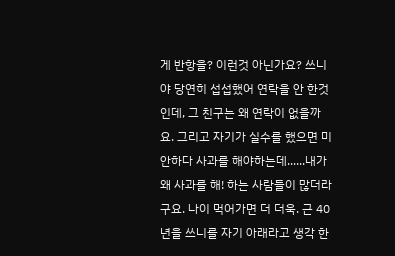게 반항을? 이런것 아닌가요? 쓰니야 당연히 섭섭했어 연락을 안 한것인데, 그 친구는 왜 연락이 없을까요. 그리고 자기가 실수를 했으면 미안하다 사과를 해야하는데......내가 왜 사과를 해! 하는 사람들이 많더라구요. 나이 먹어가면 더 더욱. 근 40년을 쓰니를 자기 아래라고 생각 한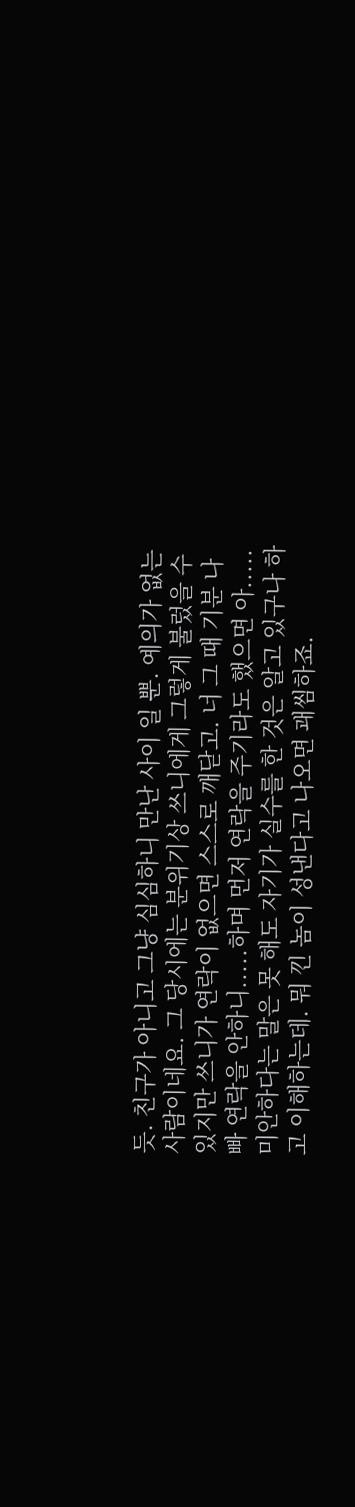듯. 친구가 아니고 그냥 심심하니 만난 사이 일 뿐. 예의가 없는 사람이네요. 그 당시에는 분위기상 쓰니에게 그렇게 불렀을 수 있지만 쓰니가 연락이 없으면 스스로 깨닫고. 너 그 때 기분 나빠 연락을 안하니.....하며 먼저 연락을 주기라도 했으면 아.....미안하다는 말은 못 해도 자기가 실수를 한 것은 알고 있구나 하고 이해하는데. 뭐 낀 놈이 성낸다고 나오면 괘씸하죠.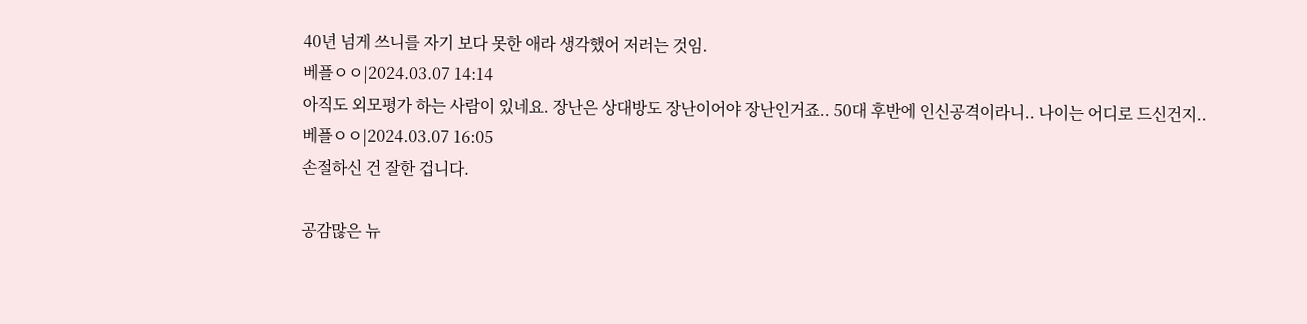40년 넘게 쓰니를 자기 보다 못한 애라 생각했어 저러는 것임.
베플ㅇㅇ|2024.03.07 14:14
아직도 외모평가 하는 사람이 있네요. 장난은 상대방도 장난이어야 장난인거죠.. 50대 후반에 인신공격이라니.. 나이는 어디로 드신건지..
베플ㅇㅇ|2024.03.07 16:05
손절하신 건 잘한 겁니다.

공감많은 뉴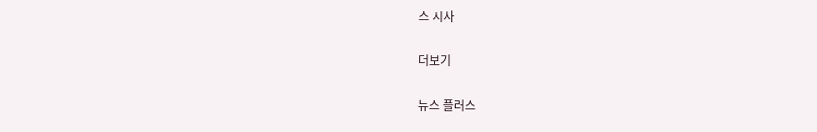스 시사

더보기

뉴스 플러스